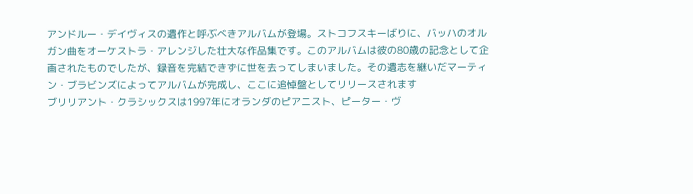アンドルー・デイヴィスの遺作と呼ぶべきアルバムが登場。ストコフスキーばりに、バッハのオルガン曲をオーケストラ・アレンジした壮大な作品集です。このアルバムは彼の80歳の記念として企画されたものでしたが、録音を完結できずに世を去ってしまいました。その遺志を継いだマーティン・ブラビンズによってアルバムが完成し、ここに追悼盤としてリリースされます
ブリリアント・クラシックスは1997年にオランダのピアニスト、ピーター・ヴ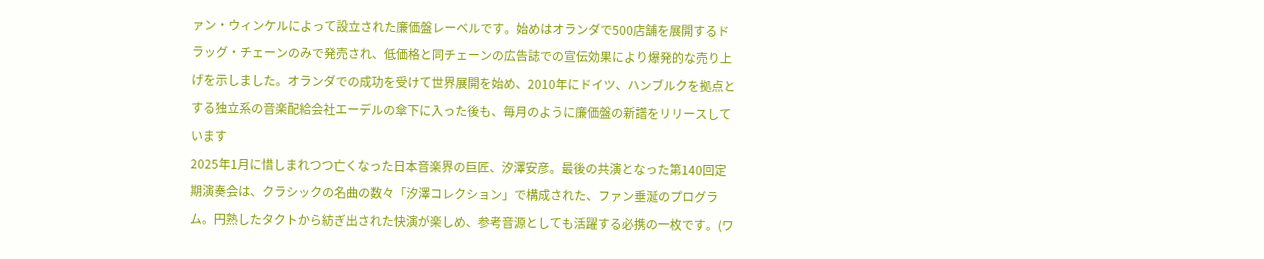ァン・ウィンケルによって設立された廉価盤レーベルです。始めはオランダで500店舗を展開するドラッグ・チェーンのみで発売され、低価格と同チェーンの広告誌での宣伝効果により爆発的な売り上げを示しました。オランダでの成功を受けて世界展開を始め、2010年にドイツ、ハンブルクを拠点とする独立系の音楽配給会社エーデルの傘下に入った後も、毎月のように廉価盤の新譜をリリースしています
2025年1月に惜しまれつつ亡くなった日本音楽界の巨匠、汐澤安彦。最後の共演となった第140回定期演奏会は、クラシックの名曲の数々「汐澤コレクション」で構成された、ファン垂涎のプログラム。円熟したタクトから紡ぎ出された快演が楽しめ、参考音源としても活躍する必携の一枚です。(ワ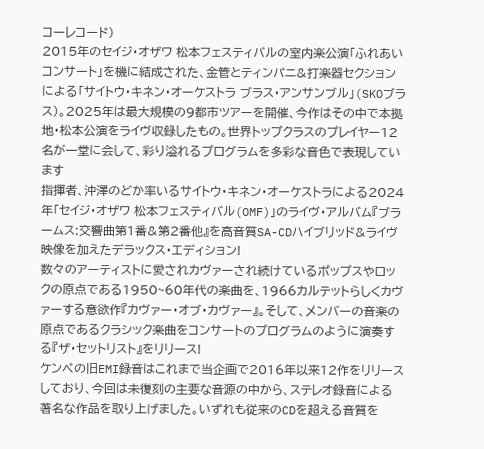コーレコード)
2015年のセイジ・オザワ 松本フェスティバルの室内楽公演「ふれあいコンサート」を機に結成された、金管とティンパニ&打楽器セクションによる「サイトウ・キネン・オーケストラ ブラス・アンサンブル」(SKOブラス)。2025年は最大規模の9都市ツアーを開催、今作はその中で本拠地・松本公演をライヴ収録したもの。世界トップクラスのプレイヤー12名が一堂に会して、彩り溢れるプログラムを多彩な音色で表現しています
指揮者、沖澤のどか率いるサイトウ・キネン・オーケストラによる2024年「セイジ・オザワ 松本フェスティバル(OMF)」のライヴ・アルバム『ブラームス:交響曲第1番&第2番他』を高音質SA-CDハイブリッド&ライヴ映像を加えたデラックス・エディション!
数々のアーティストに愛されカヴァーされ続けているポップスやロックの原点である1950~60年代の楽曲を、1966カルテットらしくカヴァーする意欲作『カヴァー・オブ・カヴァー』。そして、メンバーの音楽の原点であるクラシック楽曲をコンサートのプログラムのように演奏する『ザ・セットリスト』をリリース!
ケンペの旧EMI録音はこれまで当企画で2016年以来12作をリリースしており、今回は未復刻の主要な音源の中から、ステレオ録音による著名な作品を取り上げました。いずれも従来のCDを超える音質を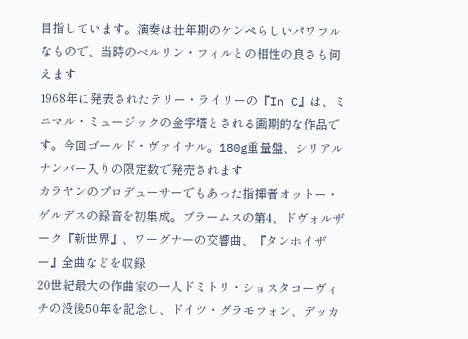目指しています。演奏は壮年期のケンペらしいパワフルなもので、当時のベルリン・フィルとの相性の良さも伺えます
1968年に発表されたテリー・ライリーの『In C』は、ミニマル・ミュージックの金字塔とされる画期的な作品です。今回ゴールド・ヴァイナル。180g重量盤、シリアルナンバー入りの限定数で発売されます
カラヤンのプロデューサーでもあった指揮者オットー・ゲルデスの録音を初集成。ブラームスの第4、ドヴォルザーク『新世界』、ワーグナーの交響曲、『タンホイザー』全曲などを収録
20世紀最大の作曲家の一人ドミトリ・ショスタコーヴィチの没後50年を記念し、ドイツ・グラモフォン、デッカ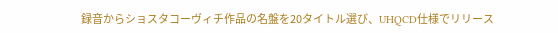録音からショスタコーヴィチ作品の名盤を20タイトル選び、UHQCD仕様でリリース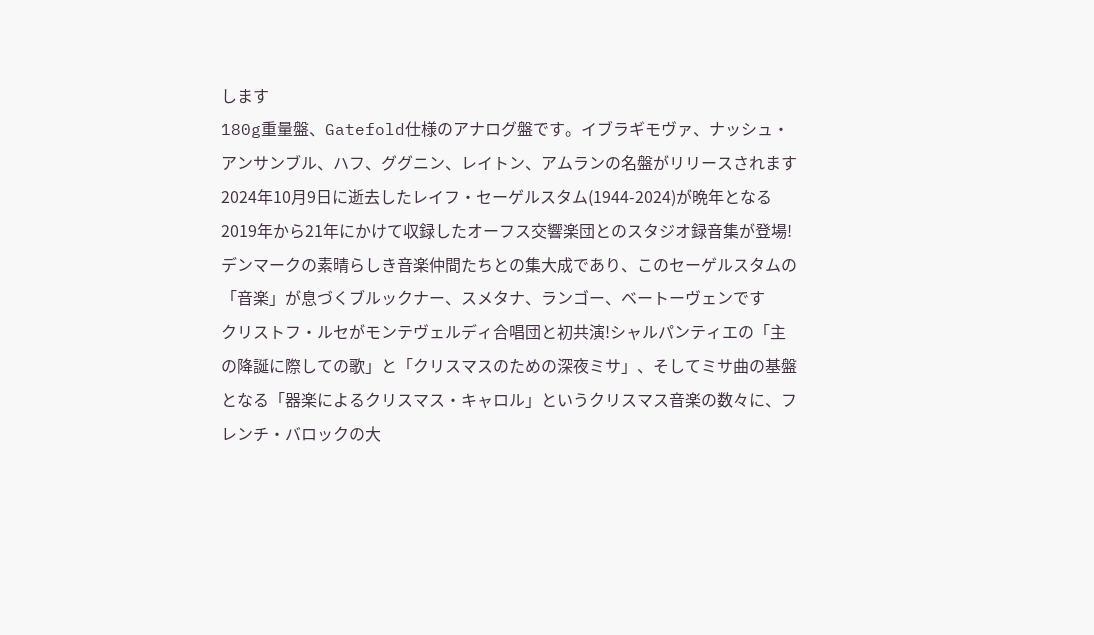します
180g重量盤、Gatefold仕様のアナログ盤です。イブラギモヴァ、ナッシュ・アンサンブル、ハフ、ググニン、レイトン、アムランの名盤がリリースされます
2024年10月9日に逝去したレイフ・セーゲルスタム(1944-2024)が晩年となる2019年から21年にかけて収録したオーフス交響楽団とのスタジオ録音集が登場!デンマークの素晴らしき音楽仲間たちとの集大成であり、このセーゲルスタムの「音楽」が息づくブルックナー、スメタナ、ランゴー、ベートーヴェンです
クリストフ・ルセがモンテヴェルディ合唱団と初共演!シャルパンティエの「主の降誕に際しての歌」と「クリスマスのための深夜ミサ」、そしてミサ曲の基盤となる「器楽によるクリスマス・キャロル」というクリスマス音楽の数々に、フレンチ・バロックの大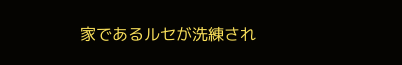家であるルセが洗練され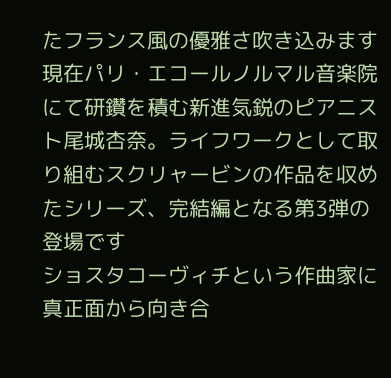たフランス風の優雅さ吹き込みます
現在パリ・エコールノルマル音楽院にて研鑽を積む新進気鋭のピアニスト尾城杏奈。ライフワークとして取り組むスクリャービンの作品を収めたシリーズ、完結編となる第3弾の登場です
ショスタコーヴィチという作曲家に真正面から向き合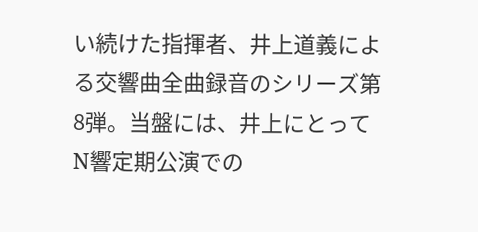い続けた指揮者、井上道義による交響曲全曲録音のシリーズ第8弾。当盤には、井上にとってN響定期公演での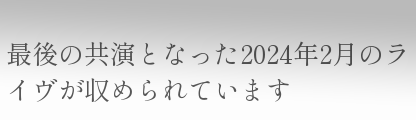最後の共演となった2024年2月のライヴが収められています